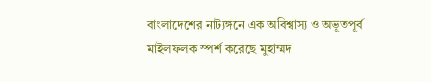বাংলাদেশের নাট্যঙ্গনে এক অবিশ্বাস্য ও অভূতপূর্ব মাইলফলক স্পর্শ করেছে মুহাম্মদ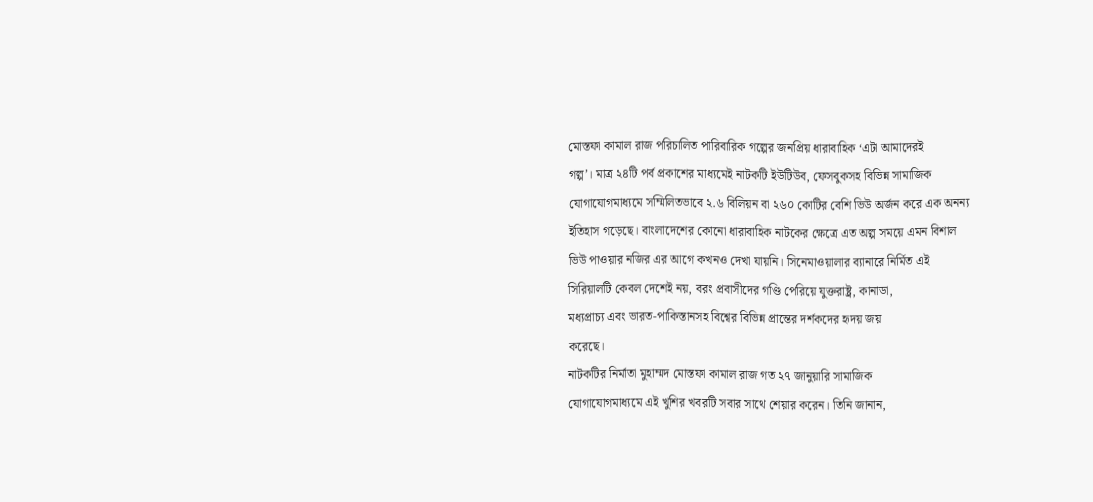মোস্তফা কামাল রাজ পরিচালিত পারিবারিক গল্পের জনপ্রিয় ধারাবাহিক ‘এটা আমাদেরই
গল্প’। মাত্র ২৪টি পর্ব প্রকাশের মাধ্যমেই নাটকটি ইউটিউব, ফেসবুকসহ বিভিন্ন সামাজিক
যোগাযোগমাধ্যমে সম্মিলিতভাবে ২.৬ বিলিয়ন বা ২৬০ কোটির বেশি ভিউ অর্জন করে এক অনন্য
ইতিহাস গড়েছে। বাংলাদেশের কোনো ধারাবাহিক নাটকের ক্ষেত্রে এত অল্প সময়ে এমন বিশাল
ভিউ পাওয়ার নজির এর আগে কখনও দেখা যায়নি। সিনেমাওয়ালার ব্যানারে নির্মিত এই
সিরিয়ালটি কেবল দেশেই নয়, বরং প্রবাসীদের গণ্ডি পেরিয়ে যুক্তরাষ্ট্র, কানাডা,
মধ্যপ্রাচ্য এবং ভারত-পাকিস্তানসহ বিশ্বের বিভিন্ন প্রান্তের দর্শকদের হৃদয় জয়
করেছে।
নাটকটির নির্মাতা মুহাম্মদ মোস্তফা কামাল রাজ গত ২৭ জানুয়ারি সামাজিক
যোগাযোগমাধ্যমে এই খুশির খবরটি সবার সাথে শেয়ার করেন। তিনি জানান,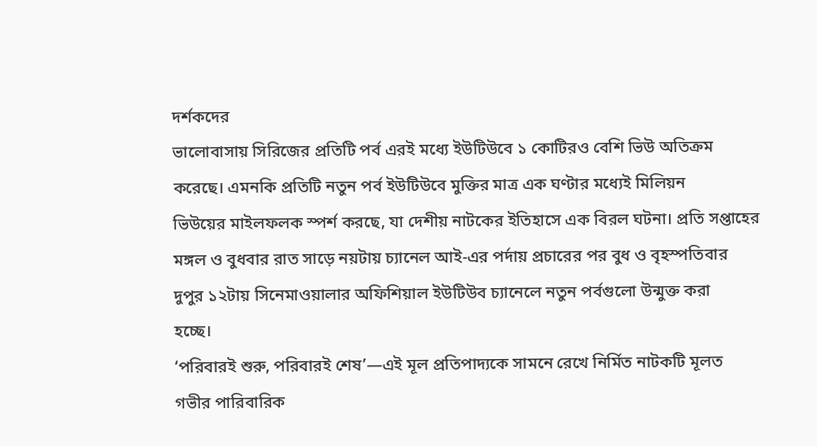দর্শকদের
ভালোবাসায় সিরিজের প্রতিটি পর্ব এরই মধ্যে ইউটিউবে ১ কোটিরও বেশি ভিউ অতিক্রম
করেছে। এমনকি প্রতিটি নতুন পর্ব ইউটিউবে মুক্তির মাত্র এক ঘণ্টার মধ্যেই মিলিয়ন
ভিউয়ের মাইলফলক স্পর্শ করছে, যা দেশীয় নাটকের ইতিহাসে এক বিরল ঘটনা। প্রতি সপ্তাহের
মঙ্গল ও বুধবার রাত সাড়ে নয়টায় চ্যানেল আই-এর পর্দায় প্রচারের পর বুধ ও বৃহস্পতিবার
দুপুর ১২টায় সিনেমাওয়ালার অফিশিয়াল ইউটিউব চ্যানেলে নতুন পর্বগুলো উন্মুক্ত করা
হচ্ছে।
‘পরিবারই শুরু, পরিবারই শেষ’—এই মূল প্রতিপাদ্যকে সামনে রেখে নির্মিত নাটকটি মূলত
গভীর পারিবারিক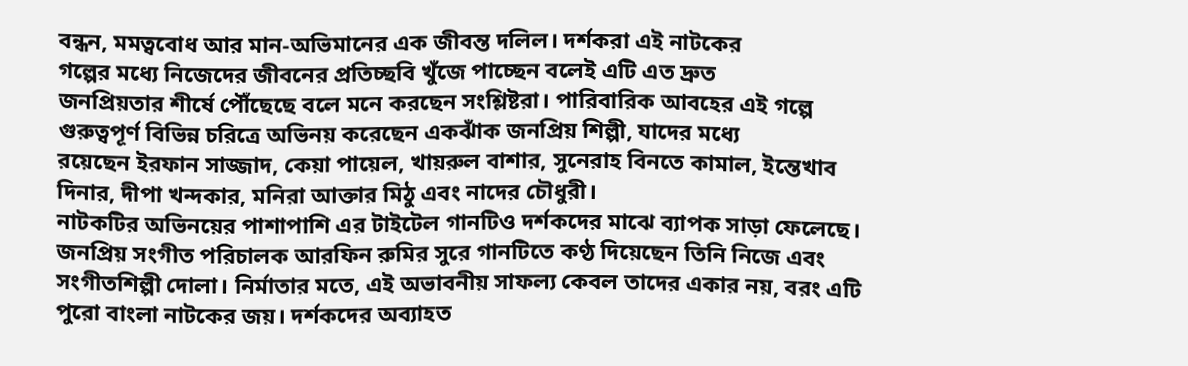বন্ধন, মমত্ববোধ আর মান-অভিমানের এক জীবন্ত দলিল। দর্শকরা এই নাটকের
গল্পের মধ্যে নিজেদের জীবনের প্রতিচ্ছবি খুঁজে পাচ্ছেন বলেই এটি এত দ্রুত
জনপ্রিয়তার শীর্ষে পৌঁছেছে বলে মনে করছেন সংশ্লিষ্টরা। পারিবারিক আবহের এই গল্পে
গুরুত্বপূর্ণ বিভিন্ন চরিত্রে অভিনয় করেছেন একঝাঁক জনপ্রিয় শিল্পী, যাদের মধ্যে
রয়েছেন ইরফান সাজ্জাদ, কেয়া পায়েল, খায়রুল বাশার, সুনেরাহ বিনতে কামাল, ইন্তেখাব
দিনার, দীপা খন্দকার, মনিরা আক্তার মিঠু এবং নাদের চৌধুরী।
নাটকটির অভিনয়ের পাশাপাশি এর টাইটেল গানটিও দর্শকদের মাঝে ব্যাপক সাড়া ফেলেছে।
জনপ্রিয় সংগীত পরিচালক আরফিন রুমির সুরে গানটিতে কণ্ঠ দিয়েছেন তিনি নিজে এবং
সংগীতশিল্পী দোলা। নির্মাতার মতে, এই অভাবনীয় সাফল্য কেবল তাদের একার নয়, বরং এটি
পুরো বাংলা নাটকের জয়। দর্শকদের অব্যাহত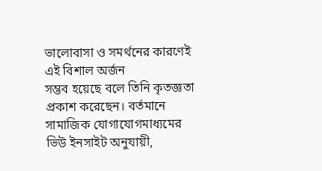ভালোবাসা ও সমর্থনের কারণেই এই বিশাল অর্জন
সম্ভব হয়েছে বলে তিনি কৃতজ্ঞতা প্রকাশ করেছেন। বর্তমানে সামাজিক যোগাযোগমাধ্যমের
ভিউ ইনসাইট অনুযায়ী,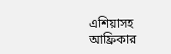এশিয়াসহ আফ্রিকার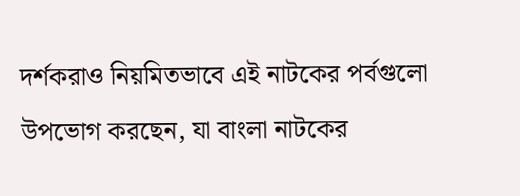দর্শকরাও নিয়মিতভাবে এই নাটকের পর্বগুলো
উপভোগ করছেন, যা বাংলা নাটকের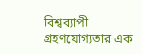বিশ্বব্যাপী গ্রহণযোগ্যতার এক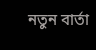নতুন বার্তা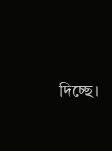দিচ্ছে।